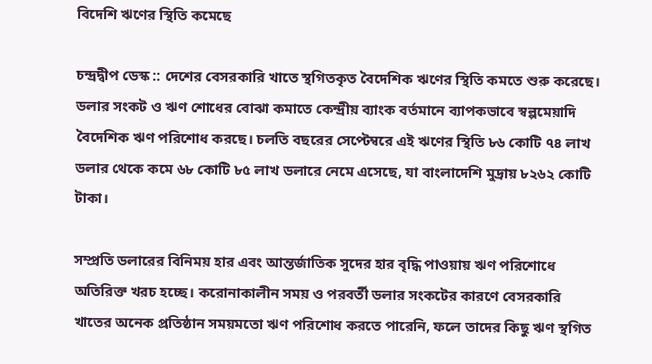বিদেশি ঋণের স্থিতি কমেছে

চন্দ্রদ্বীপ ডেস্ক :: দেশের বেসরকারি খাতে স্থগিতকৃত বৈদেশিক ঋণের স্থিতি কমতে শুরু করেছে। ডলার সংকট ও ঋণ শোধের বোঝা কমাতে কেন্দ্রীয় ব্যাংক বর্তমানে ব্যাপকভাবে স্বল্পমেয়াদি বৈদেশিক ঋণ পরিশোধ করছে। চলতি বছরের সেপ্টেম্বরে এই ঋণের স্থিতি ৮৬ কোটি ৭৪ লাখ ডলার থেকে কমে ৬৮ কোটি ৮৫ লাখ ডলারে নেমে এসেছে, যা বাংলাদেশি মুদ্রায় ৮২৬২ কোটি টাকা।

সম্প্রতি ডলারের বিনিময় হার এবং আন্তর্জাতিক সুদের হার বৃদ্ধি পাওয়ায় ঋণ পরিশোধে অতিরিক্ত খরচ হচ্ছে। করোনাকালীন সময় ও পরবর্তী ডলার সংকটের কারণে বেসরকারি খাতের অনেক প্রতিষ্ঠান সময়মতো ঋণ পরিশোধ করতে পারেনি, ফলে তাদের কিছু ঋণ স্থগিত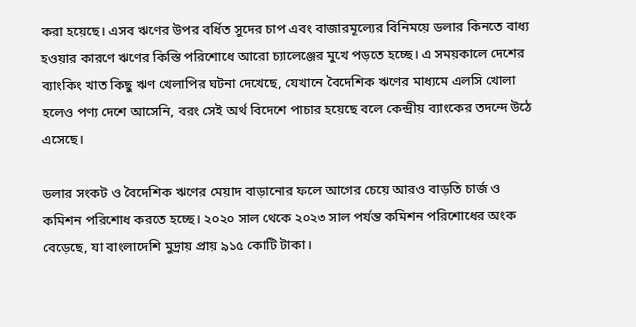করা হয়েছে। এসব ঋণের উপর বর্ধিত সুদের চাপ এবং বাজারমূল্যের বিনিময়ে ডলার কিনতে বাধ্য হওয়ার কারণে ঋণের কিস্তি পরিশোধে আরো চ্যালেঞ্জের মুখে পড়তে হচ্ছে। এ সময়কালে দেশের ব্যাংকিং খাত কিছু ঋণ খেলাপির ঘটনা দেখেছে, যেখানে বৈদেশিক ঋণের মাধ্যমে এলসি খোলা হলেও পণ্য দেশে আসেনি, বরং সেই অর্থ বিদেশে পাচার হয়েছে বলে কেন্দ্রীয় ব্যাংকের তদন্দে উঠে এসেছে।

ডলার সংকট ও বৈদেশিক ঋণের মেয়াদ বাড়ানোর ফলে আগের চেয়ে আরও বাড়তি চার্জ ও কমিশন পরিশোধ করতে হচ্ছে। ২০২০ সাল থেকে ২০২৩ সাল পর্যন্ত কমিশন পরিশোধের অংক বেড়েছে, যা বাংলাদেশি মুদ্রায় প্রায় ৯১৫ কোটি টাকা।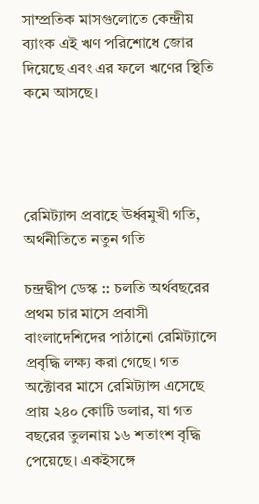সাম্প্রতিক মাসগুলোতে কেন্দ্রীয় ব্যাংক এই ঋণ পরিশোধে জোর দিয়েছে এবং এর ফলে ঋণের স্থিতি কমে আসছে।




রেমিট্যান্স প্রবাহে ঊর্ধ্বমুখী গতি, অর্থনীতিতে নতুন গতি

চন্দ্রদ্বীপ ডেস্ক :: চলতি অর্থবছরের প্রথম চার মাসে প্রবাসী বাংলাদেশিদের পাঠানো রেমিট্যান্সে প্রবৃদ্ধি লক্ষ্য করা গেছে। গত অক্টোবর মাসে রেমিট্যান্স এসেছে প্রায় ২৪০ কোটি ডলার, যা গত বছরের তুলনায় ১৬ শতাংশ বৃদ্ধি পেয়েছে। একইসঙ্গে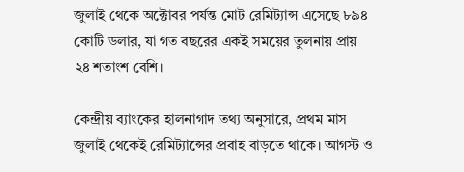জুলাই থেকে অক্টোবর পর্যন্ত মোট রেমিট্যান্স এসেছে ৮৯৪ কোটি ডলার, যা গত বছরের একই সময়ের তুলনায় প্রায় ২৪ শতাংশ বেশি।

কেন্দ্রীয় ব্যাংকের হালনাগাদ তথ্য অনুসারে, প্রথম মাস জুলাই থেকেই রেমিট্যান্সের প্রবাহ বাড়তে থাকে। আগস্ট ও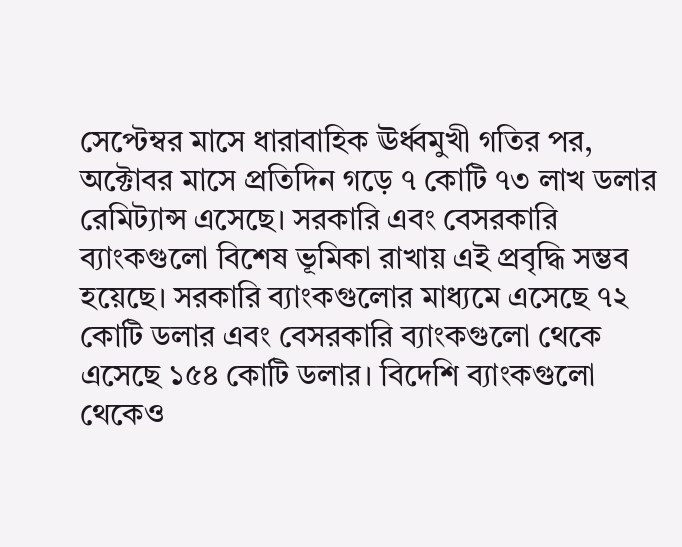সেপ্টেম্বর মাসে ধারাবাহিক ঊর্ধ্বমুখী গতির পর, অক্টোবর মাসে প্রতিদিন গড়ে ৭ কোটি ৭৩ লাখ ডলার রেমিট্যান্স এসেছে। সরকারি এবং বেসরকারি ব্যাংকগুলো বিশেষ ভূমিকা রাখায় এই প্রবৃদ্ধি সম্ভব হয়েছে। সরকারি ব্যাংকগুলোর মাধ্যমে এসেছে ৭২ কোটি ডলার এবং বেসরকারি ব্যাংকগুলো থেকে এসেছে ১৫৪ কোটি ডলার। বিদেশি ব্যাংকগুলো থেকেও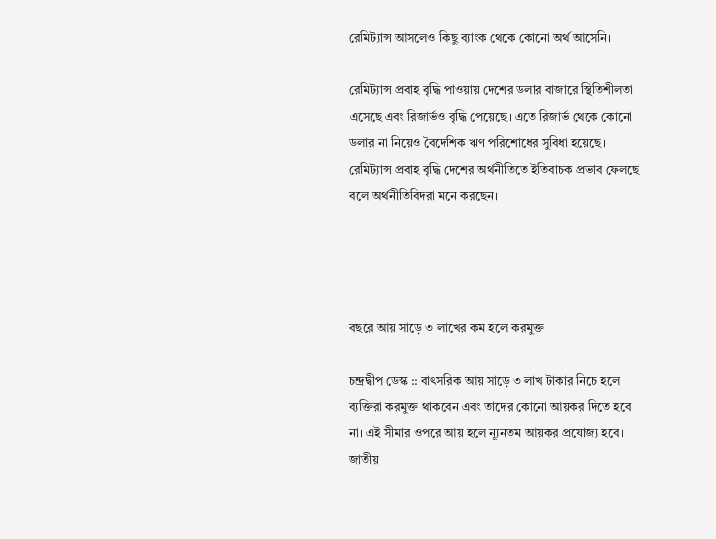রেমিট্যান্স আসলেও কিছু ব্যাংক থেকে কোনো অর্থ আসেনি।

রেমিট্যান্স প্রবাহ বৃদ্ধি পাওয়ায় দেশের ডলার বাজারে স্থিতিশীলতা এসেছে এবং রিজার্ভও বৃদ্ধি পেয়েছে। এতে রিজার্ভ থেকে কোনো ডলার না নিয়েও বৈদেশিক ঋণ পরিশোধের সুবিধা হয়েছে। রেমিট্যান্স প্রবাহ বৃদ্ধি দেশের অর্থনীতিতে ইতিবাচক প্রভাব ফেলছে বলে অর্থনীতিবিদরা মনে করছেন।




বছরে আয় সাড়ে ৩ লাখের কম হলে করমুক্ত

চন্দ্রদ্বীপ ডেস্ক :: বাৎসরিক আয় সাড়ে ৩ লাখ টাকার নিচে হলে ব্যক্তিরা করমুক্ত থাকবেন এবং তাদের কোনো আয়কর দিতে হবে না। এই সীমার ওপরে আয় হলে ন্যূনতম আয়কর প্রযোজ্য হবে। জাতীয়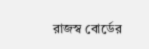রাজস্ব বোর্ডের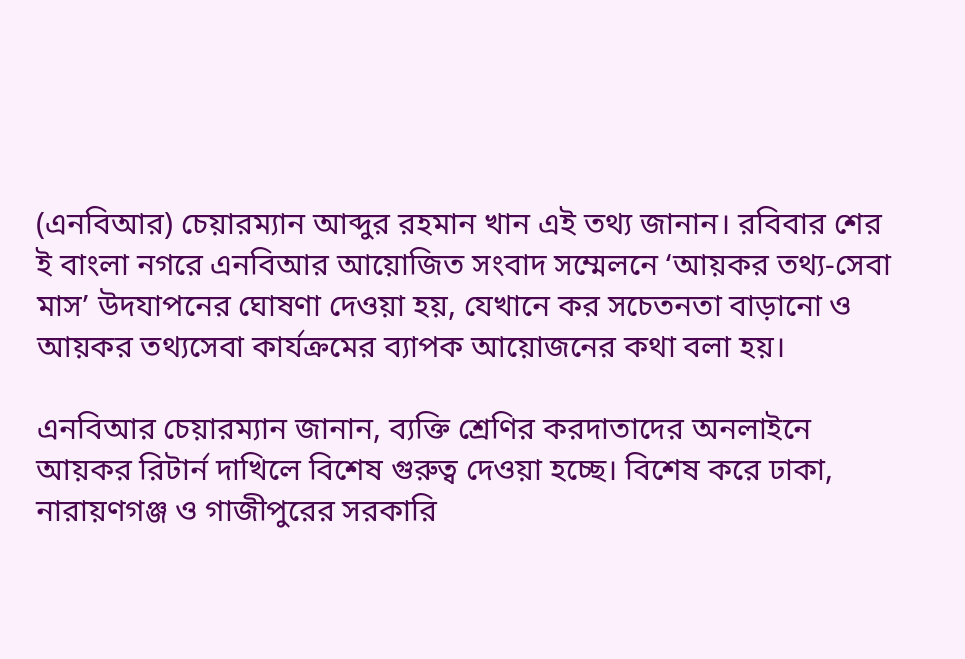(এনবিআর) চেয়ারম্যান আব্দুর রহমান খান এই তথ্য জানান। রবিবার শের ই বাংলা নগরে এনবিআর আয়োজিত সংবাদ সম্মেলনে ‘আয়কর তথ্য-সেবা মাস’ উদযাপনের ঘোষণা দেওয়া হয়, যেখানে কর সচেতনতা বাড়ানো ও আয়কর তথ্যসেবা কার্যক্রমের ব্যাপক আয়োজনের কথা বলা হয়।

এনবিআর চেয়ারম্যান জানান, ব্যক্তি শ্রেণির করদাতাদের অনলাইনে আয়কর রিটার্ন দাখিলে বিশেষ গুরুত্ব দেওয়া হচ্ছে। বিশেষ করে ঢাকা, নারায়ণগঞ্জ ও গাজীপুরের সরকারি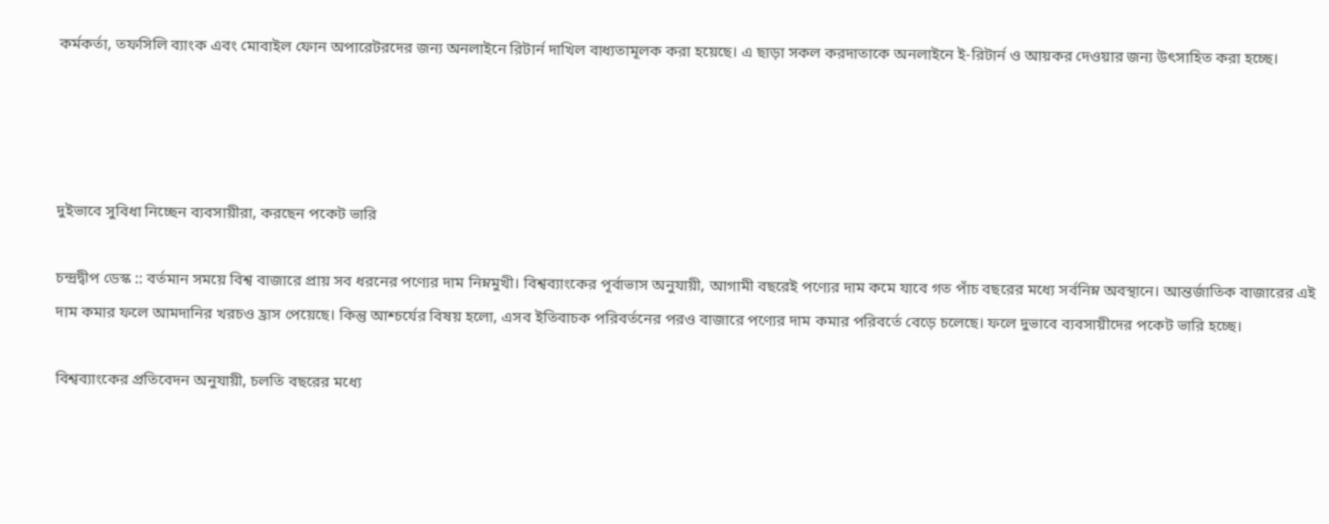কর্মকর্তা, তফসিলি ব্যাংক এবং মোবাইল ফোন অপারেটরদের জন্য অনলাইনে রিটার্ন দাখিল বাধ্যতামূলক করা হয়েছে। এ ছাড়া সকল করদাতাকে অনলাইনে ই-রিটার্ন ও আয়কর দেওয়ার জন্য উৎসাহিত করা হচ্ছে।




দুইভাবে সুবিধা নিচ্ছেন ব্যবসায়ীরা, করছেন পকেট ভারি

চন্দ্রদ্বীপ ডেস্ক :: বর্তমান সময়ে বিশ্ব বাজারে প্রায় সব ধরনের পণ্যের দাম নিম্নমুখী। বিশ্বব্যাংকের পূর্বাভাস অনুযায়ী, আগামী বছরেই পণ্যের দাম কমে যাবে গত পাঁচ বছরের মধ্যে সর্বনিম্ন অবস্থানে। আন্তর্জাতিক বাজারের এই দাম কমার ফলে আমদানির খরচও হ্রাস পেয়েছে। কিন্তু আশ্চর্যের বিষয় হলো, এসব ইতিবাচক পরিবর্তনের পরও বাজারে পণ্যের দাম কমার পরিবর্তে বেড়ে চলেছে। ফলে দুভাবে ব্যবসায়ীদের পকেট ভারি হচ্ছে।

বিশ্বব্যাংকের প্রতিবেদন অনুযায়ী, চলতি বছরের মধ্যে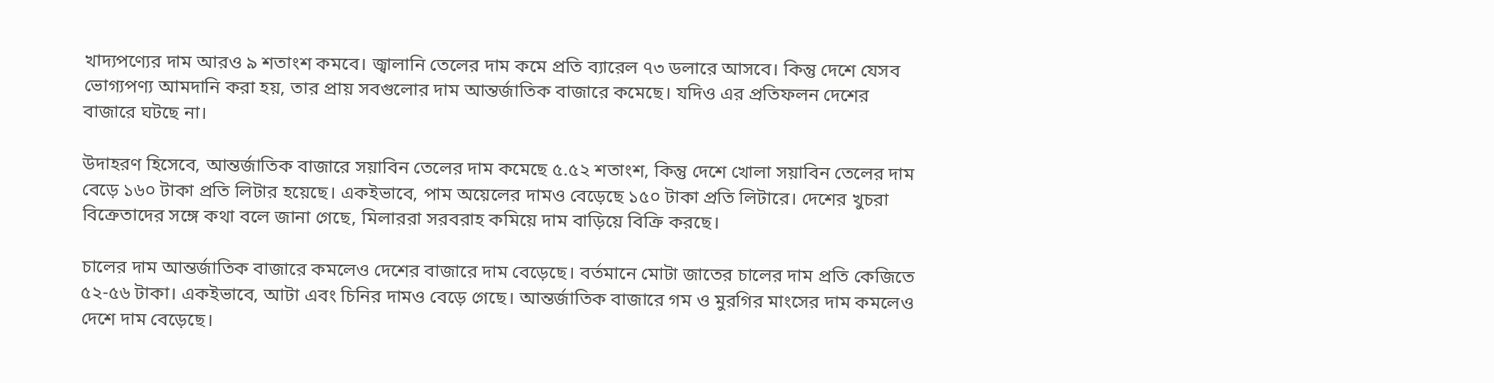খাদ্যপণ্যের দাম আরও ৯ শতাংশ কমবে। জ্বালানি তেলের দাম কমে প্রতি ব্যারেল ৭৩ ডলারে আসবে। কিন্তু দেশে যেসব ভোগ্যপণ্য আমদানি করা হয়, তার প্রায় সবগুলোর দাম আন্তর্জাতিক বাজারে কমেছে। যদিও এর প্রতিফলন দেশের বাজারে ঘটছে না।

উদাহরণ হিসেবে, আন্তর্জাতিক বাজারে সয়াবিন তেলের দাম কমেছে ৫.৫২ শতাংশ, কিন্তু দেশে খোলা সয়াবিন তেলের দাম বেড়ে ১৬০ টাকা প্রতি লিটার হয়েছে। একইভাবে, পাম অয়েলের দামও বেড়েছে ১৫০ টাকা প্রতি লিটারে। দেশের খুচরা বিক্রেতাদের সঙ্গে কথা বলে জানা গেছে, মিলাররা সরবরাহ কমিয়ে দাম বাড়িয়ে বিক্রি করছে।

চালের দাম আন্তর্জাতিক বাজারে কমলেও দেশের বাজারে দাম বেড়েছে। বর্তমানে মোটা জাতের চালের দাম প্রতি কেজিতে ৫২-৫৬ টাকা। একইভাবে, আটা এবং চিনির দামও বেড়ে গেছে। আন্তর্জাতিক বাজারে গম ও মুরগির মাংসের দাম কমলেও দেশে দাম বেড়েছে।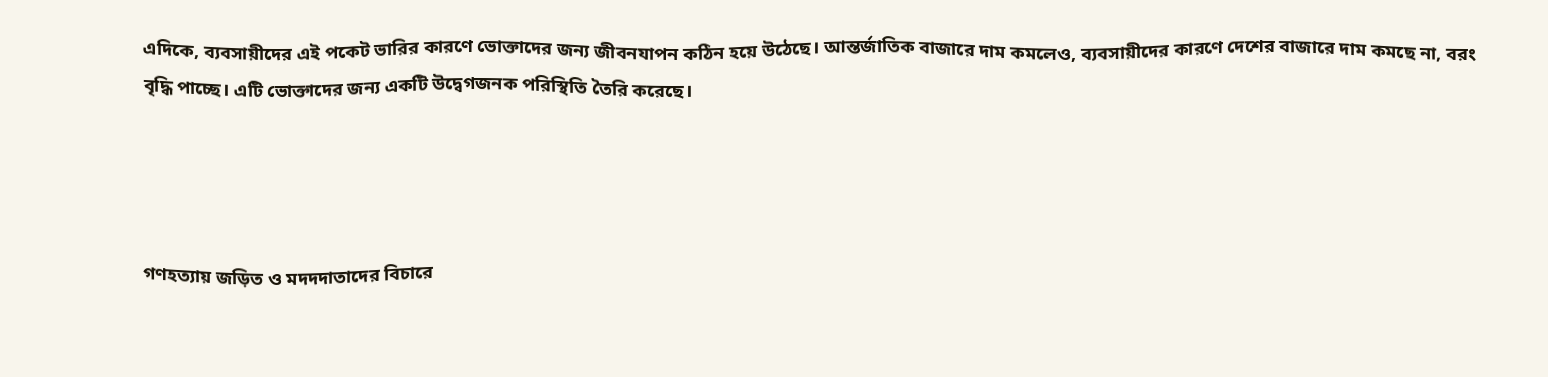এদিকে, ব্যবসায়ীদের এই পকেট ভারির কারণে ভোক্তাদের জন্য জীবনযাপন কঠিন হয়ে উঠেছে। আন্তর্জাতিক বাজারে দাম কমলেও, ব্যবসায়ীদের কারণে দেশের বাজারে দাম কমছে না, বরং বৃদ্ধি পাচ্ছে। এটি ভোক্তাদের জন্য একটি উদ্বেগজনক পরিস্থিতি তৈরি করেছে।




গণহত্যায় জড়িত ও মদদদাতাদের বিচারে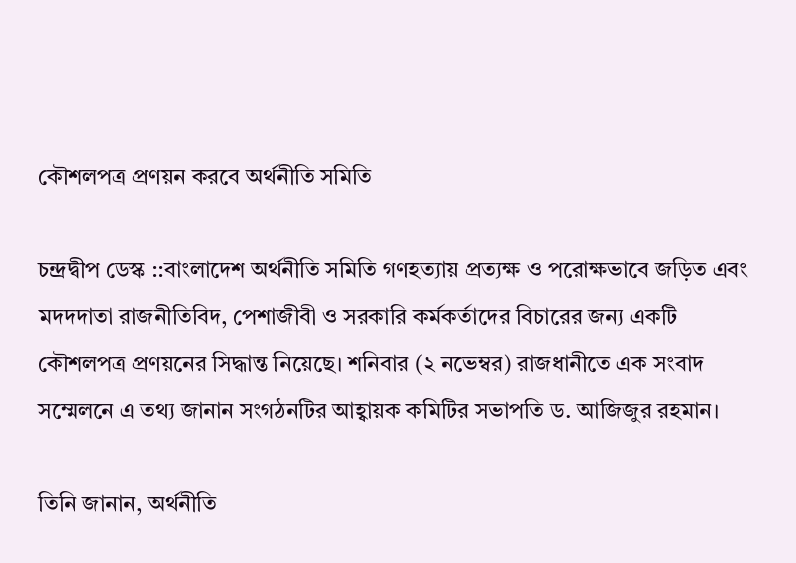কৌশলপত্র প্রণয়ন করবে অর্থনীতি সমিতি

চন্দ্রদ্বীপ ডেস্ক ::বাংলাদেশ অর্থনীতি সমিতি গণহত্যায় প্রত্যক্ষ ও পরোক্ষভাবে জড়িত এবং মদদদাতা রাজনীতিবিদ, পেশাজীবী ও সরকারি কর্মকর্তাদের বিচারের জন্য একটি কৌশলপত্র প্রণয়নের সিদ্ধান্ত নিয়েছে। শনিবার (২ নভেম্বর) রাজধানীতে এক সংবাদ সম্মেলনে এ তথ্য জানান সংগঠনটির আহ্বায়ক কমিটির সভাপতি ড. আজিজুর রহমান।

তিনি জানান, অর্থনীতি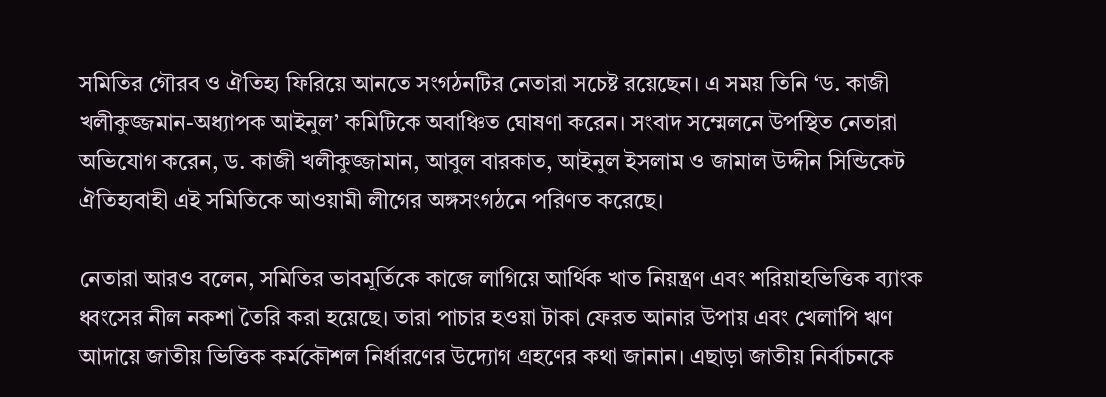সমিতির গৌরব ও ঐতিহ্য ফিরিয়ে আনতে সংগঠনটির নেতারা সচেষ্ট রয়েছেন। এ সময় তিনি ‘ড. কাজী খলীকুজ্জমান-অধ্যাপক আইনুল’ কমিটিকে অবাঞ্চিত ঘোষণা করেন। সংবাদ সম্মেলনে উপস্থিত নেতারা অভিযোগ করেন, ড. কাজী খলীকুজ্জামান, আবুল বারকাত, আইনুল ইসলাম ও জামাল উদ্দীন সিন্ডিকেট ঐতিহ্যবাহী এই সমিতিকে আওয়ামী লীগের অঙ্গসংগঠনে পরিণত করেছে।

নেতারা আরও বলেন, সমিতির ভাবমূর্তিকে কাজে লাগিয়ে আর্থিক খাত নিয়ন্ত্রণ এবং শরিয়াহভিত্তিক ব্যাংক ধ্বংসের নীল নকশা তৈরি করা হয়েছে। তারা পাচার হওয়া টাকা ফেরত আনার উপায় এবং খেলাপি ঋণ আদায়ে জাতীয় ভিত্তিক কর্মকৌশল নির্ধারণের উদ্যোগ গ্রহণের কথা জানান। এছাড়া জাতীয় নির্বাচনকে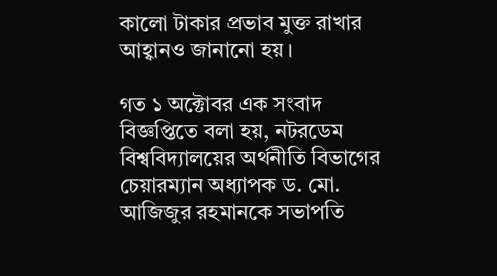কালো টাকার প্রভাব মুক্ত রাখার আহ্বানও জানানো হয়।

গত ১ অক্টোবর এক সংবাদ বিজ্ঞপ্তিতে বলা হয়, নটরডেম বিশ্ববিদ্যালয়ের অর্থনীতি বিভাগের চেয়ারম্যান অধ্যাপক ড. মো. আজিজুর রহমানকে সভাপতি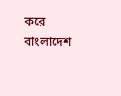করে বাংলাদেশ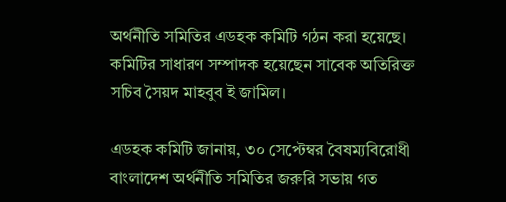অর্থনীতি সমিতির এডহক কমিটি গঠন করা হয়েছে। কমিটির সাধারণ সম্পাদক হয়েছেন সাবেক অতিরিক্ত সচিব সৈয়দ মাহবুব ই জামিল।

এডহক কমিটি জানায়, ৩০ সেপ্টেম্বর বৈষম্যবিরোধী বাংলাদেশ অর্থনীতি সমিতির জরুরি সভায় গত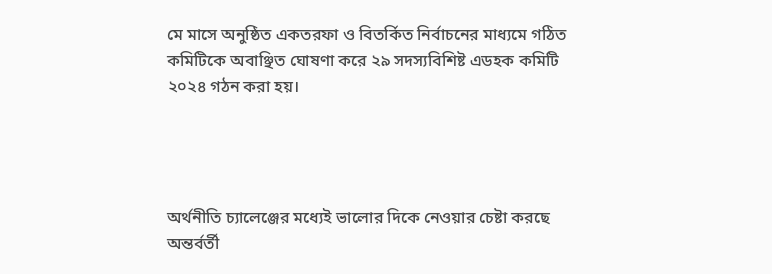মে মাসে অনুষ্ঠিত একতরফা ও বিতর্কিত নির্বাচনের মাধ্যমে গঠিত কমিটিকে অবাঞ্ছিত ঘোষণা করে ২৯ সদস্যবিশিষ্ট এডহক কমিটি ২০২৪ গঠন করা হয়।




অর্থনীতি চ্যালেঞ্জের মধ্যেই ভালোর দিকে নেওয়ার চেষ্টা করছে অন্তর্বর্তী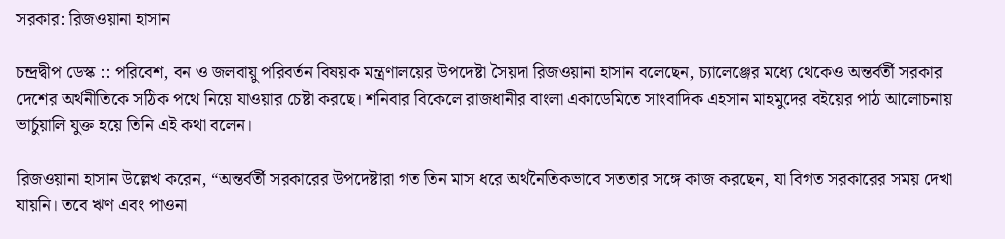সরকার: রিজওয়ানা হাসান

চন্দ্রদ্বীপ ডেস্ক :: পরিবেশ, বন ও জলবায়ু পরিবর্তন বিষয়ক মন্ত্রণালয়ের উপদেষ্টা সৈয়দা রিজওয়ানা হাসান বলেছেন, চ্যালেঞ্জের মধ্যে থেকেও অন্তর্বর্তী সরকার দেশের অর্থনীতিকে সঠিক পথে নিয়ে যাওয়ার চেষ্টা করছে। শনিবার বিকেলে রাজধানীর বাংলা একাডেমিতে সাংবাদিক এহসান মাহমুদের বইয়ের পাঠ আলোচনায় ভার্চুয়ালি যুক্ত হয়ে তিনি এই কথা বলেন।

রিজওয়ানা হাসান উল্লেখ করেন, “অন্তর্বর্তী সরকারের উপদেষ্টারা গত তিন মাস ধরে অর্থনৈতিকভাবে সততার সঙ্গে কাজ করছেন, যা বিগত সরকারের সময় দেখা যায়নি। তবে ঋণ এবং পাওনা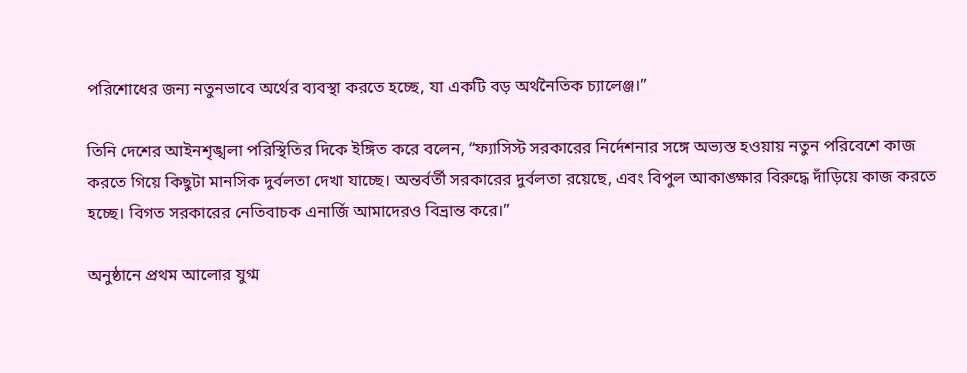পরিশোধের জন্য নতুনভাবে অর্থের ব্যবস্থা করতে হচ্ছে, যা একটি বড় অর্থনৈতিক চ্যালেঞ্জ।”

তিনি দেশের আইনশৃঙ্খলা পরিস্থিতির দিকে ইঙ্গিত করে বলেন, “ফ্যাসিস্ট সরকারের নির্দেশনার সঙ্গে অভ্যস্ত হওয়ায় নতুন পরিবেশে কাজ করতে গিয়ে কিছুটা মানসিক দুর্বলতা দেখা যাচ্ছে। অন্তর্বর্তী সরকারের দুর্বলতা রয়েছে, এবং বিপুল আকাঙ্ক্ষার বিরুদ্ধে দাঁড়িয়ে কাজ করতে হচ্ছে। বিগত সরকারের নেতিবাচক এনার্জি আমাদেরও বিভ্রান্ত করে।”

অনুষ্ঠানে প্রথম আলোর যুগ্ম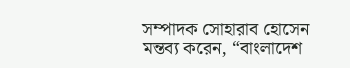সম্পাদক সোহারাব হোসেন মন্তব্য করেন, “বাংলাদেশ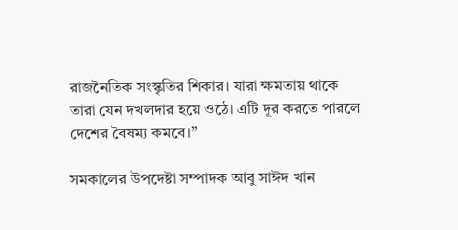রাজনৈতিক সংস্কৃতির শিকার। যারা ক্ষমতায় থাকে তারা যেন দখলদার হয়ে ওঠে। এটি দূর করতে পারলে দেশের বৈষম্য কমবে।”

সমকালের উপদেষ্টা সম্পাদক আবু সাঈদ খান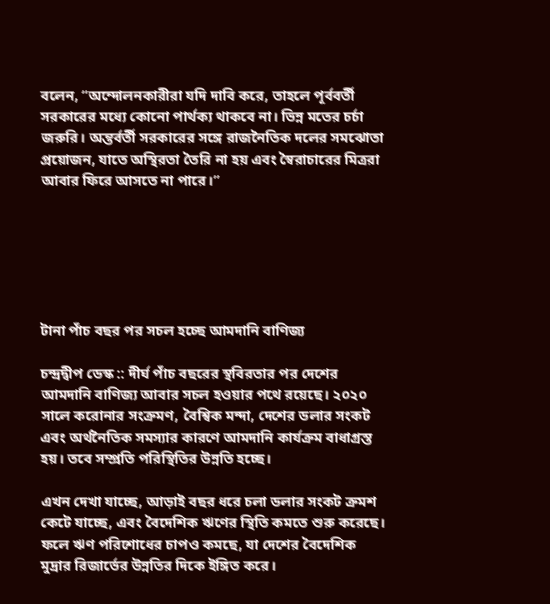বলেন, “অন্দোলনকারীরা যদি দাবি করে, তাহলে পূর্ববর্তী সরকারের মধ্যে কোনো পার্থক্য থাকবে না। ভিন্ন মতের চর্চা জরুরি। অন্তর্বর্তী সরকারের সঙ্গে রাজনৈতিক দলের সমঝোতা প্রয়োজন, যাতে অস্থিরতা তৈরি না হয় এবং স্বৈরাচারের মিত্ররা আবার ফিরে আসতে না পারে।”






টানা পাঁচ বছর পর সচল হচ্ছে আমদানি বাণিজ্য

চন্দ্রদ্বীপ ডেস্ক :: দীর্ঘ পাঁচ বছরের স্থবিরতার পর দেশের আমদানি বাণিজ্য আবার সচল হওয়ার পথে রয়েছে। ২০২০ সালে করোনার সংক্রমণ, বৈশ্বিক মন্দা, দেশের ডলার সংকট এবং অর্থনৈতিক সমস্যার কারণে আমদানি কার্যক্রম বাধাগ্রস্ত হয়। তবে সম্প্রতি পরিস্থিতির উন্নতি হচ্ছে।

এখন দেখা যাচ্ছে, আড়াই বছর ধরে চলা ডলার সংকট ক্রমশ কেটে যাচ্ছে, এবং বৈদেশিক ঋণের স্থিতি কমতে শুরু করেছে। ফলে ঋণ পরিশোধের চাপও কমছে, যা দেশের বৈদেশিক মুদ্রার রিজার্ভের উন্নতির দিকে ইঙ্গিত করে।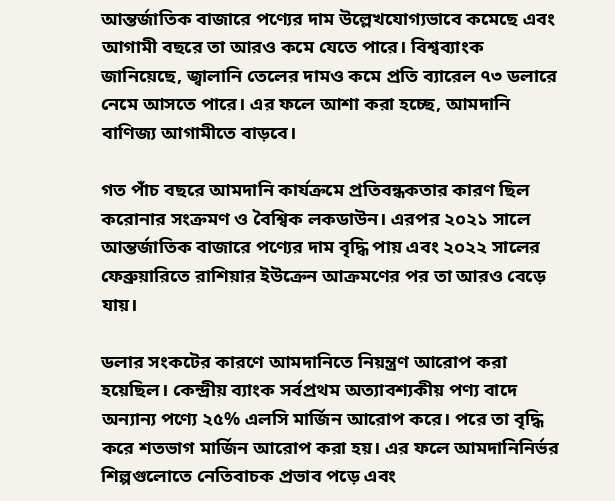আন্তর্জাতিক বাজারে পণ্যের দাম উল্লেখযোগ্যভাবে কমেছে এবং আগামী বছরে তা আরও কমে যেতে পারে। বিশ্বব্যাংক জানিয়েছে, জ্বালানি তেলের দামও কমে প্রতি ব্যারেল ৭৩ ডলারে নেমে আসতে পারে। এর ফলে আশা করা হচ্ছে, আমদানি বাণিজ্য আগামীতে বাড়বে।

গত পাঁচ বছরে আমদানি কার্যক্রমে প্রতিবন্ধকতার কারণ ছিল করোনার সংক্রমণ ও বৈশ্বিক লকডাউন। এরপর ২০২১ সালে আন্তর্জাতিক বাজারে পণ্যের দাম বৃদ্ধি পায় এবং ২০২২ সালের ফেব্রুয়ারিতে রাশিয়ার ইউক্রেন আক্রমণের পর তা আরও বেড়ে যায়।

ডলার সংকটের কারণে আমদানিতে নিয়ন্ত্রণ আরোপ করা হয়েছিল। কেন্দ্রীয় ব্যাংক সর্বপ্রথম অত্যাবশ্যকীয় পণ্য বাদে অন্যান্য পণ্যে ২৫% এলসি মার্জিন আরোপ করে। পরে তা বৃদ্ধি করে শতভাগ মার্জিন আরোপ করা হয়। এর ফলে আমদানিনির্ভর শিল্পগুলোতে নেতিবাচক প্রভাব পড়ে এবং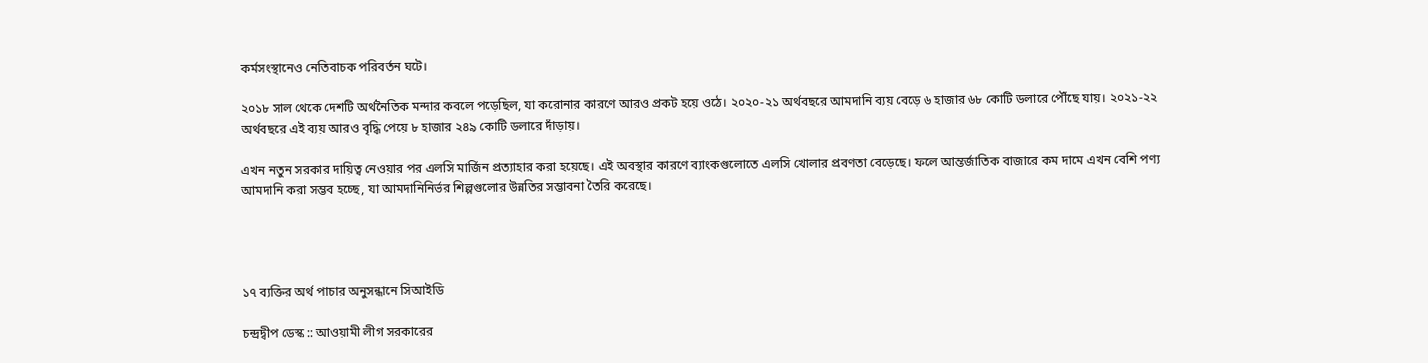কর্মসংস্থানেও নেতিবাচক পরিবর্তন ঘটে।

২০১৮ সাল থেকে দেশটি অর্থনৈতিক মন্দার কবলে পড়েছিল, যা করোনার কারণে আরও প্রকট হয়ে ওঠে। ২০২০-২১ অর্থবছরে আমদানি ব্যয় বেড়ে ৬ হাজার ৬৮ কোটি ডলারে পৌঁছে যায়। ২০২১-২২ অর্থবছরে এই ব্যয় আরও বৃদ্ধি পেয়ে ৮ হাজার ২৪৯ কোটি ডলারে দাঁড়ায়।

এখন নতুন সরকার দায়িত্ব নেওয়ার পর এলসি মার্জিন প্রত্যাহার করা হয়েছে। এই অবস্থার কারণে ব্যাংকগুলোতে এলসি খোলার প্রবণতা বেড়েছে। ফলে আন্তর্জাতিক বাজারে কম দামে এখন বেশি পণ্য আমদানি করা সম্ভব হচ্ছে, যা আমদানিনির্ভর শিল্পগুলোর উন্নতির সম্ভাবনা তৈরি করেছে।




১৭ ব্যক্তির অর্থ পাচার অনুসন্ধানে সিআইডি

চন্দ্রদ্বীপ ডেস্ক :: আওয়ামী লীগ সরকারের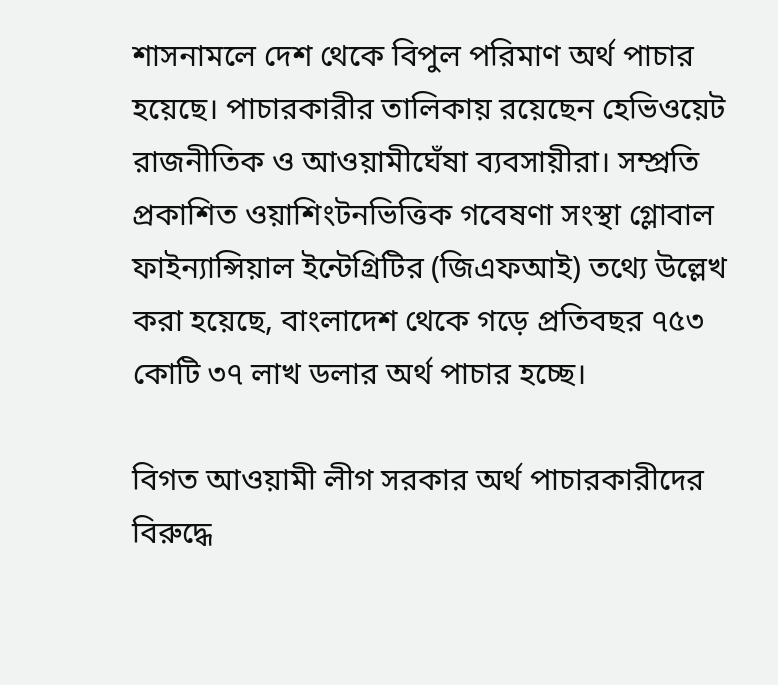শাসনামলে দেশ থেকে বিপুল পরিমাণ অর্থ পাচার হয়েছে। পাচারকারীর তালিকায় রয়েছেন হেভিওয়েট রাজনীতিক ও আওয়ামীঘেঁষা ব্যবসায়ীরা। সম্প্রতি প্রকাশিত ওয়াশিংটনভিত্তিক গবেষণা সংস্থা গ্লোবাল ফাইন্যান্সিয়াল ইন্টেগ্রিটির (জিএফআই) তথ্যে উল্লেখ করা হয়েছে, বাংলাদেশ থেকে গড়ে প্রতিবছর ৭৫৩ কোটি ৩৭ লাখ ডলার অর্থ পাচার হচ্ছে।

বিগত আওয়ামী লীগ সরকার অর্থ পাচারকারীদের বিরুদ্ধে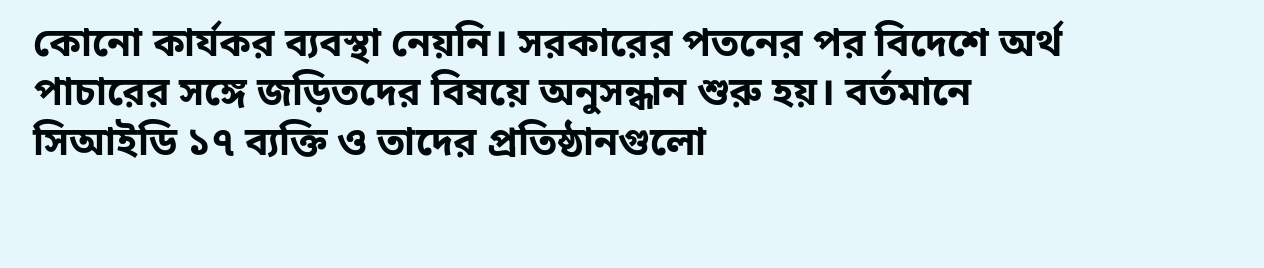কোনো কার্যকর ব্যবস্থা নেয়নি। সরকারের পতনের পর বিদেশে অর্থ পাচারের সঙ্গে জড়িতদের বিষয়ে অনুসন্ধান শুরু হয়। বর্তমানে সিআইডি ১৭ ব্যক্তি ও তাদের প্রতিষ্ঠানগুলো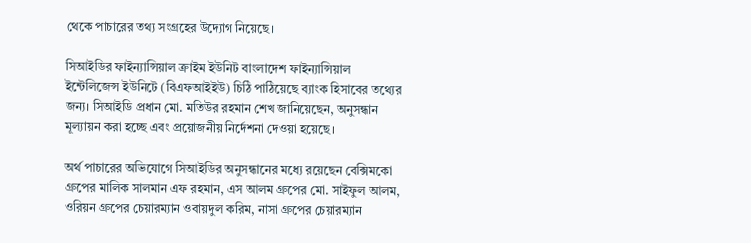থেকে পাচারের তথ্য সংগ্রহের উদ্যোগ নিয়েছে।

সিআইডির ফাইন্যান্সিয়াল ক্রাইম ইউনিট বাংলাদেশ ফাইন্যান্সিয়াল ইন্টেলিজেন্স ইউনিটে (বিএফআইইউ) চিঠি পাঠিয়েছে ব্যাংক হিসাবের তথ্যের জন্য। সিআইডি প্রধান মো. মতিউর রহমান শেখ জানিয়েছেন, অনুসন্ধান মূল্যায়ন করা হচ্ছে এবং প্রয়োজনীয় নির্দেশনা দেওয়া হয়েছে।

অর্থ পাচারের অভিযোগে সিআইডির অনুসন্ধানের মধ্যে রয়েছেন বেক্সিমকো গ্রুপের মালিক সালমান এফ রহমান, এস আলম গ্রুপের মো. সাইফুল আলম, ওরিয়ন গ্রুপের চেয়ারম্যান ওবায়দুল করিম, নাসা গ্রুপের চেয়ারম্যান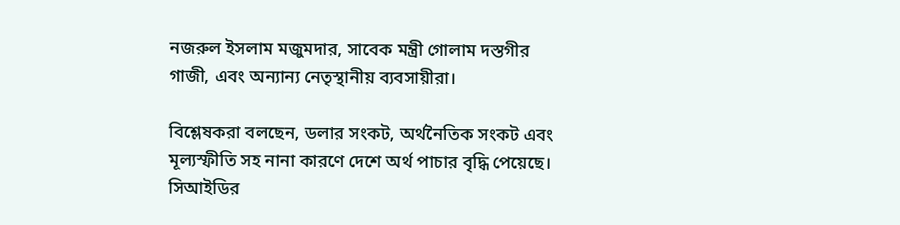নজরুল ইসলাম মজুমদার, সাবেক মন্ত্রী গোলাম দস্তগীর গাজী, এবং অন্যান্য নেতৃস্থানীয় ব্যবসায়ীরা।

বিশ্লেষকরা বলছেন, ডলার সংকট, অর্থনৈতিক সংকট এবং মূল্যস্ফীতি সহ নানা কারণে দেশে অর্থ পাচার বৃদ্ধি পেয়েছে। সিআইডির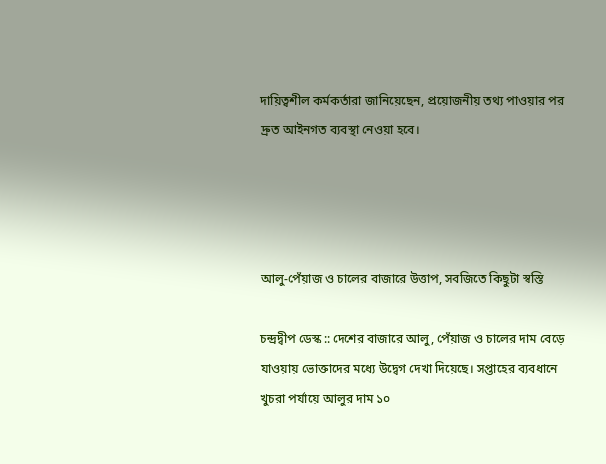দায়িত্বশীল কর্মকর্তারা জানিয়েছেন, প্রয়োজনীয় তথ্য পাওয়ার পর দ্রুত আইনগত ব্যবস্থা নেওয়া হবে।




আলু-পেঁয়াজ ও চালের বাজারে উত্তাপ, সবজিতে কিছুটা স্বস্তি

চন্দ্রদ্বীপ ডেস্ক :: দেশের বাজারে আলু, পেঁয়াজ ও চালের দাম বেড়ে যাওয়ায় ভোক্তাদের মধ্যে উদ্বেগ দেখা দিয়েছে। সপ্তাহের ব্যবধানে খুচরা পর্যায়ে আলুর দাম ১০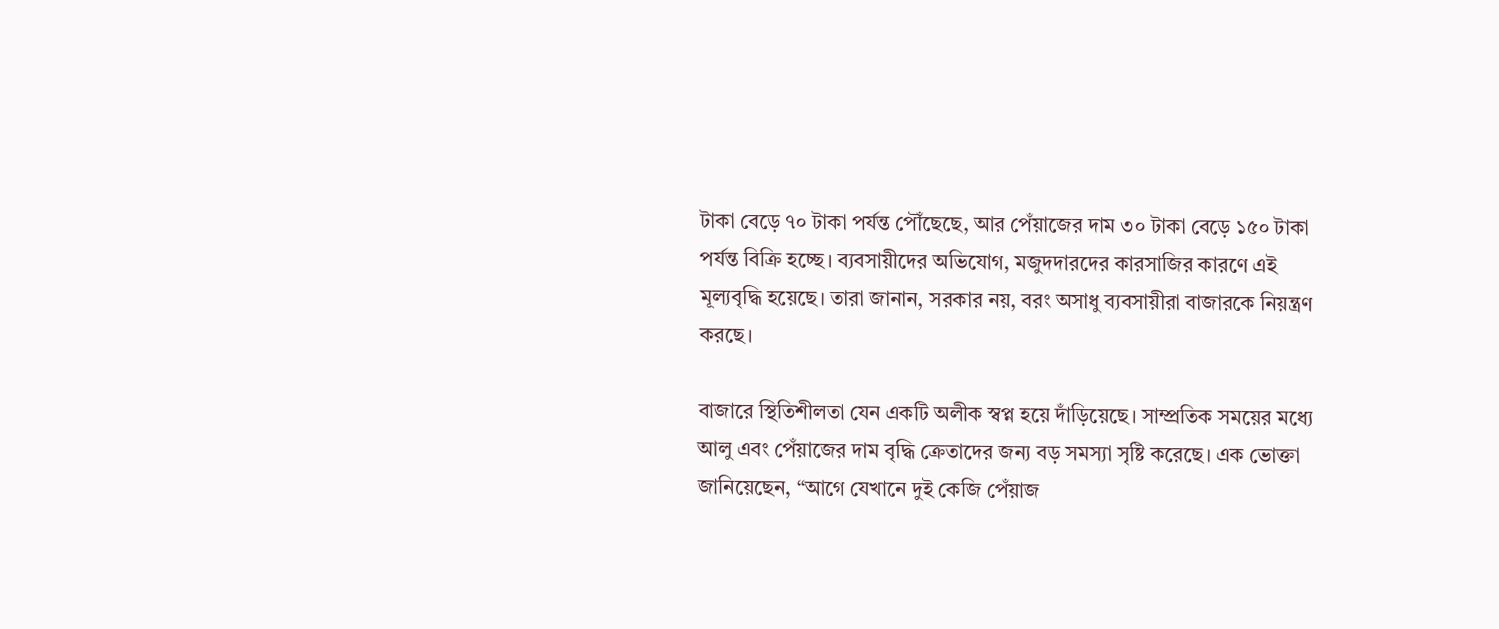টাকা বেড়ে ৭০ টাকা পর্যন্ত পৌঁছেছে, আর পেঁয়াজের দাম ৩০ টাকা বেড়ে ১৫০ টাকা পর্যন্ত বিক্রি হচ্ছে। ব্যবসায়ীদের অভিযোগ, মজুদদারদের কারসাজির কারণে এই মূল্যবৃদ্ধি হয়েছে। তারা জানান, সরকার নয়, বরং অসাধু ব্যবসায়ীরা বাজারকে নিয়ন্ত্রণ করছে।

বাজারে স্থিতিশীলতা যেন একটি অলীক স্বপ্ন হয়ে দাঁড়িয়েছে। সাম্প্রতিক সময়ের মধ্যে আলু এবং পেঁয়াজের দাম বৃদ্ধি ক্রেতাদের জন্য বড় সমস্যা সৃষ্টি করেছে। এক ভোক্তা জানিয়েছেন, “আগে যেখানে দুই কেজি পেঁয়াজ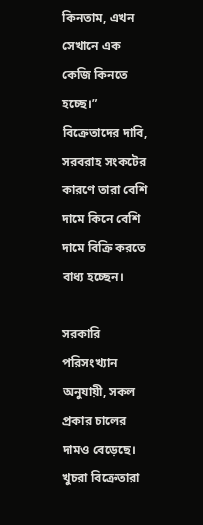কিনতাম, এখন সেখানে এক কেজি কিনতে হচ্ছে।” বিক্রেতাদের দাবি, সরবরাহ সংকটের কারণে তারা বেশি দামে কিনে বেশি দামে বিক্রি করতে বাধ্য হচ্ছেন।

সরকারি পরিসংখ্যান অনুযায়ী, সকল প্রকার চালের দামও বেড়েছে। খুচরা বিক্রেতারা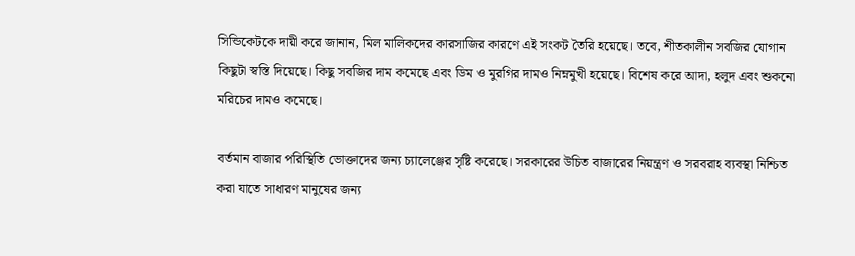সিন্ডিকেটকে দায়ী করে জানান, মিল মালিকদের কারসাজির কারণে এই সংকট তৈরি হয়েছে। তবে, শীতকালীন সবজির যোগান কিছুটা স্বস্তি দিয়েছে। কিছু সবজির দাম কমেছে এবং ডিম ও মুরগির দামও নিম্নমুখী হয়েছে। বিশেষ করে আদা, হলুদ এবং শুকনো মরিচের দামও কমেছে।

বর্তমান বাজার পরিস্থিতি ভোক্তাদের জন্য চ্যালেঞ্জের সৃষ্টি করেছে। সরকারের উচিত বাজারের নিয়ন্ত্রণ ও সরবরাহ ব্যবস্থা নিশ্চিত করা যাতে সাধারণ মানুষের জন্য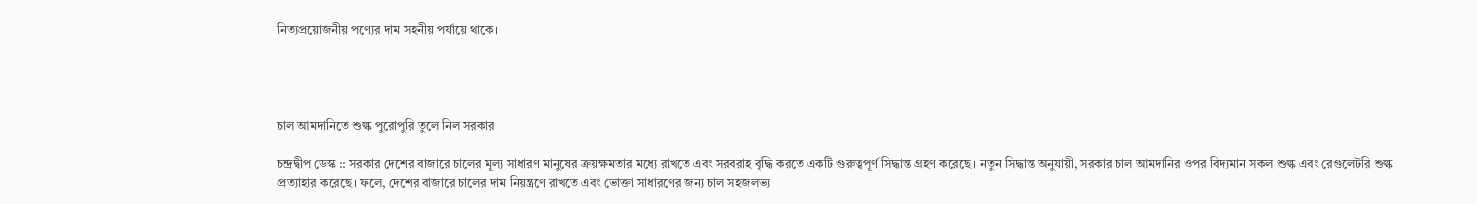নিত্যপ্রয়োজনীয় পণ্যের দাম সহনীয় পর্যায়ে থাকে।




চাল আমদানিতে শুল্ক পুরোপুরি তুলে নিল সরকার

চন্দ্রদ্বীপ ডেস্ক :: সরকার দেশের বাজারে চালের মূল্য সাধারণ মানুষের ক্রয়ক্ষমতার মধ্যে রাখতে এবং সরবরাহ বৃদ্ধি করতে একটি গুরুত্বপূর্ণ সিদ্ধান্ত গ্রহণ করেছে। নতুন সিদ্ধান্ত অনুযায়ী, সরকার চাল আমদানির ওপর বিদ্যমান সকল শুল্ক এবং রেগুলেটরি শুল্ক প্রত্যাহার করেছে। ফলে, দেশের বাজারে চালের দাম নিয়ন্ত্রণে রাখতে এবং ভোক্তা সাধারণের জন্য চাল সহজলভ্য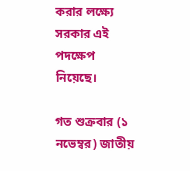করার লক্ষ্যে সরকার এই পদক্ষেপ নিয়েছে।

গত শুক্রবার (১ নভেম্বর) জাতীয়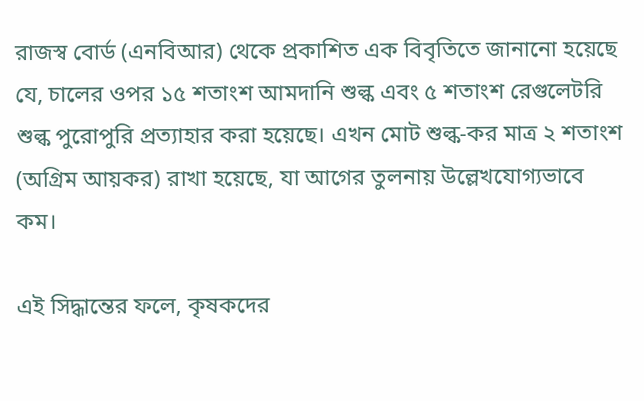রাজস্ব বোর্ড (এনবিআর) থেকে প্রকাশিত এক বিবৃতিতে জানানো হয়েছে যে, চালের ওপর ১৫ শতাংশ আমদানি শুল্ক এবং ৫ শতাংশ রেগুলেটরি শুল্ক পুরোপুরি প্রত্যাহার করা হয়েছে। এখন মোট শুল্ক-কর মাত্র ২ শতাংশ (অগ্রিম আয়কর) রাখা হয়েছে, যা আগের তুলনায় উল্লেখযোগ্যভাবে কম।

এই সিদ্ধান্তের ফলে, কৃষকদের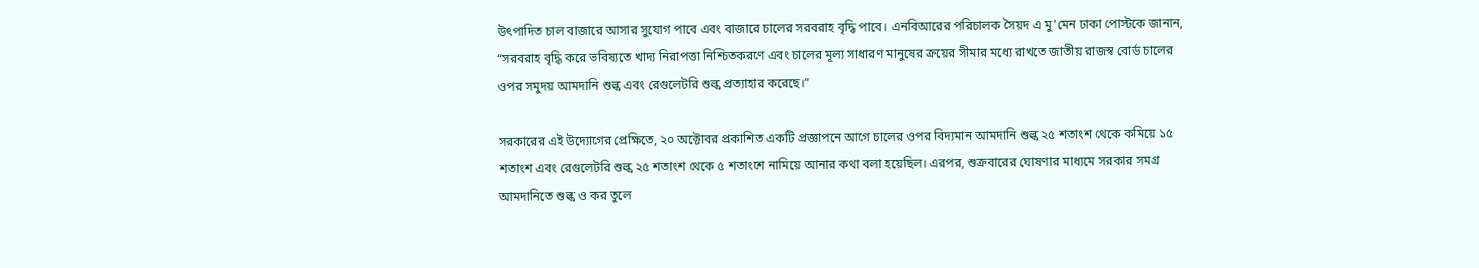উৎপাদিত চাল বাজারে আসার সুযোগ পাবে এবং বাজারে চালের সরবরাহ বৃদ্ধি পাবে। এনবিআরের পরিচালক সৈয়দ এ মু’মেন ঢাকা পোস্টকে জানান, “সরবরাহ বৃদ্ধি করে ভবিষ্যতে খাদ্য নিরাপত্তা নিশ্চিতকরণে এবং চালের মূল্য সাধারণ মানুষের ক্রয়ের সীমার মধ্যে রাখতে জাতীয় রাজস্ব বোর্ড চালের ওপর সমুদয় আমদানি শুল্ক এবং রেগুলেটরি শুল্ক প্রত্যাহার করেছে।”

সরকারের এই উদ্যোগের প্রেক্ষিতে, ২০ অক্টোবর প্রকাশিত একটি প্রজ্ঞাপনে আগে চালের ওপর বিদ্যমান আমদানি শুল্ক ২৫ শতাংশ থেকে কমিয়ে ১৫ শতাংশ এবং রেগুলেটরি শুল্ক ২৫ শতাংশ থেকে ৫ শতাংশে নামিয়ে আনার কথা বলা হয়েছিল। এরপর, শুক্রবারের ঘোষণার মাধ্যমে সরকার সমগ্র আমদানিতে শুল্ক ও কর তুলে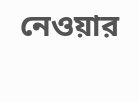নেওয়ার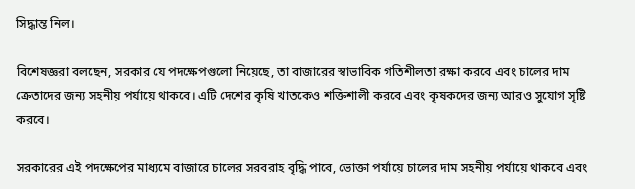সিদ্ধান্ত নিল।

বিশেষজ্ঞরা বলছেন, সরকার যে পদক্ষেপগুলো নিয়েছে, তা বাজারের স্বাভাবিক গতিশীলতা রক্ষা করবে এবং চালের দাম ক্রেতাদের জন্য সহনীয় পর্যায়ে থাকবে। এটি দেশের কৃষি খাতকেও শক্তিশালী করবে এবং কৃষকদের জন্য আরও সুযোগ সৃষ্টি করবে।

সরকারের এই পদক্ষেপের মাধ্যমে বাজারে চালের সরবরাহ বৃদ্ধি পাবে, ভোক্তা পর্যায়ে চালের দাম সহনীয় পর্যায়ে থাকবে এবং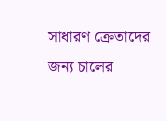সাধারণ ক্রেতাদের জন্য চালের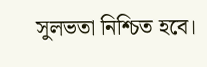সুলভতা নিশ্চিত হবে।